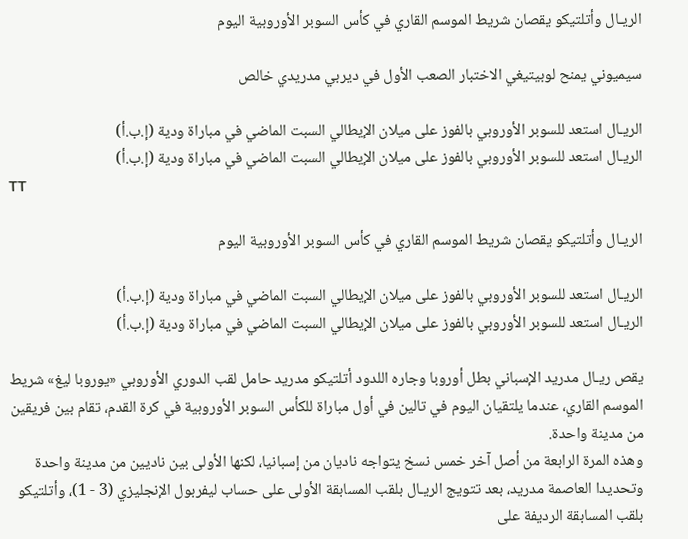الريـال وأتلتيكو يقصان شريط الموسم القاري في كأس السوبر الأوروبية اليوم

سيميوني يمنح لوبيتيغي الاختبار الصعب الأول في ديربي مدريدي خالص

الريـال استعد للسوبر الأوروبي بالفوز على ميلان الإيطالي السبت الماضي في مباراة ودية (إ.ب.أ)
الريـال استعد للسوبر الأوروبي بالفوز على ميلان الإيطالي السبت الماضي في مباراة ودية (إ.ب.أ)
TT

الريـال وأتلتيكو يقصان شريط الموسم القاري في كأس السوبر الأوروبية اليوم

الريـال استعد للسوبر الأوروبي بالفوز على ميلان الإيطالي السبت الماضي في مباراة ودية (إ.ب.أ)
الريـال استعد للسوبر الأوروبي بالفوز على ميلان الإيطالي السبت الماضي في مباراة ودية (إ.ب.أ)

يقص ريـال مدريد الإسباني بطل أوروبا وجاره اللدود أتلتيكو مدريد حامل لقب الدوري الأوروبي «يوروبا ليغ» شريط الموسم القاري، عندما يلتقيان اليوم في تالين في أول مباراة للكأس السوبر الأوروبية في كرة القدم، تقام بين فريقين من مدينة واحدة.
وهذه المرة الرابعة من أصل آخر خمس نسخ يتواجه ناديان من إسبانيا، لكنها الأولى بين ناديين من مدينة واحدة وتحديدا العاصمة مدريد، بعد تتويج الريـال بلقب المسابقة الأولى على حساب ليفربول الإنجليزي (3 - 1)، وأتلتيكو بلقب المسابقة الرديفة على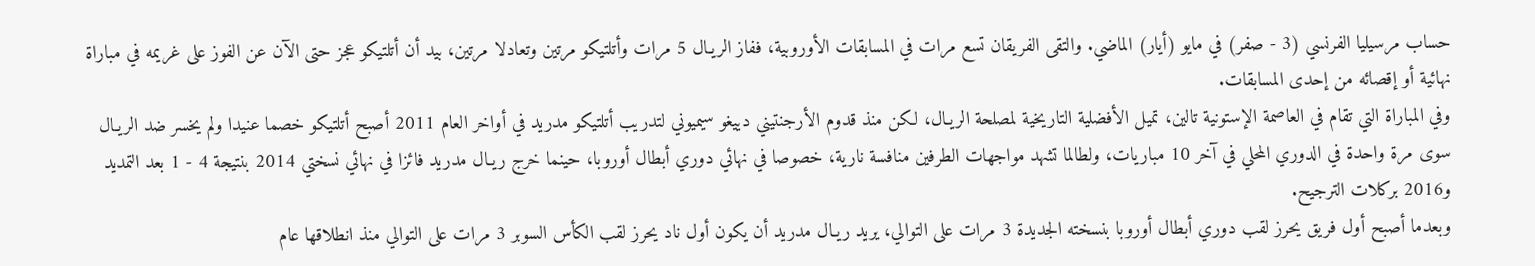حساب مرسيليا الفرنسي (3 - صفر) في مايو (أيار) الماضي. والتقى الفريقان تسع مرات في المسابقات الأوروبية، ففاز الريـال 5 مرات وأتلتيكو مرتين وتعادلا مرتين، بيد أن أتلتيكو عجز حتى الآن عن الفوز على غريمه في مباراة نهائية أو إقصائه من إحدى المسابقات.
وفي المباراة التي تقام في العاصمة الإستونية تالين، تميل الأفضلية التاريخية لمصلحة الريـال، لكن منذ قدوم الأرجنتيني دييغو سيميوني لتدريب أتلتيكو مدريد في أواخر العام 2011 أصبح أتلتيكو خصما عنيدا ولم يخسر ضد الريـال سوى مرة واحدة في الدوري المحلي في آخر 10 مباريات، ولطالما تشهد مواجهات الطرفين منافسة نارية، خصوصا في نهائي دوري أبطال أوروبا، حينما خرج ريـال مدريد فائزا في نهائي نسختي 2014 بنتيجة 4 - 1 بعد التمديد و2016 بركلات الترجيح.
وبعدما أصبح أول فريق يحرز لقب دوري أبطال أوروبا بنسخته الجديدة 3 مرات على التوالي، يريد ريـال مدريد أن يكون أول ناد يحرز لقب الكأس السوبر 3 مرات على التوالي منذ انطلاقها عام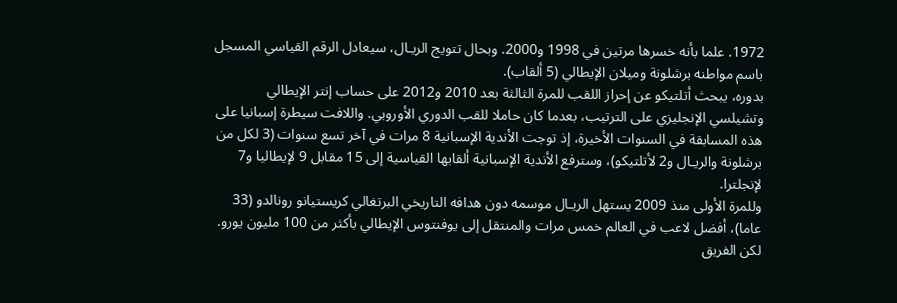1972. علما بأنه خسرها مرتين في 1998 و2000. وبحال تتويج الريـال، سيعادل الرقم القياسي المسجل باسم مواطنه برشلونة وميلان الإيطالي (5 ألقاب).
بدوره، يبحث أتلتيكو عن إحراز اللقب للمرة الثالثة بعد 2010 و2012 على حساب إنتر الإيطالي وتشيلسي الإنجليزي على الترتيب، بعدما كان حاملا للقب الدوري الأوروبي. واللافت سيطرة إسبانيا على هذه المسابقة في السنوات الأخيرة، إذ توجت الأندية الإسبانية 8 مرات في آخر تسع سنوات (3 لكل من برشلونة والريـال و2 لأتلتيكو)، وسترفع الأندية الإسبانية ألقابها القياسية إلى 15 مقابل 9 لإيطاليا و7 لإنجلترا.
وللمرة الأولى منذ 2009 يستهل الريـال موسمه دون هدافه التاريخي البرتغالي كريستيانو رونالدو (33 عاما)، أفضل لاعب في العالم خمس مرات والمنتقل إلى يوفنتوس الإيطالي بأكثر من 100 مليون يورو. لكن الفريق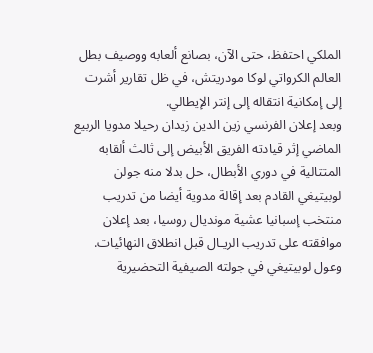الملكي احتفظ، حتى الآن، بصانع ألعابه ووصيف بطل العالم الكرواتي لوكا مودريتش، في ظل تقارير أشرت إلى إمكانية انتقاله إلى إنتر الإيطالي.
وبعد إعلان الفرنسي زين الدين زيدان رحيلا مدويا الربيع الماضي إثر قيادته الفريق الأبيض إلى ثالث ألقابه المتتالية في دوري الأبطال، حل بدلا منه جولن لوبيتيغي القادم بعد إقالة مدوية أيضا من تدريب منتخب إسبانيا عشية مونديال روسيا، بعد إعلان موافقته على تدريب الريـال قبل انطلاق النهائيات. وعول لوبيتيغي في جولته الصيفية التحضيرية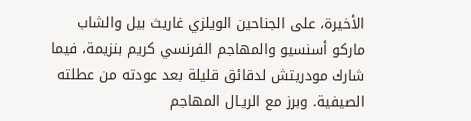الأخيرة، على الجناحين الويلزي غاريث بيل والشاب ماركو أسنسيو والمهاجم الفرنسي كريم بنزيمة، فيما شارك مودريتش لدقائق قليلة بعد عودته من عطلته الصيفية. وبرز مع الريـال المهاجم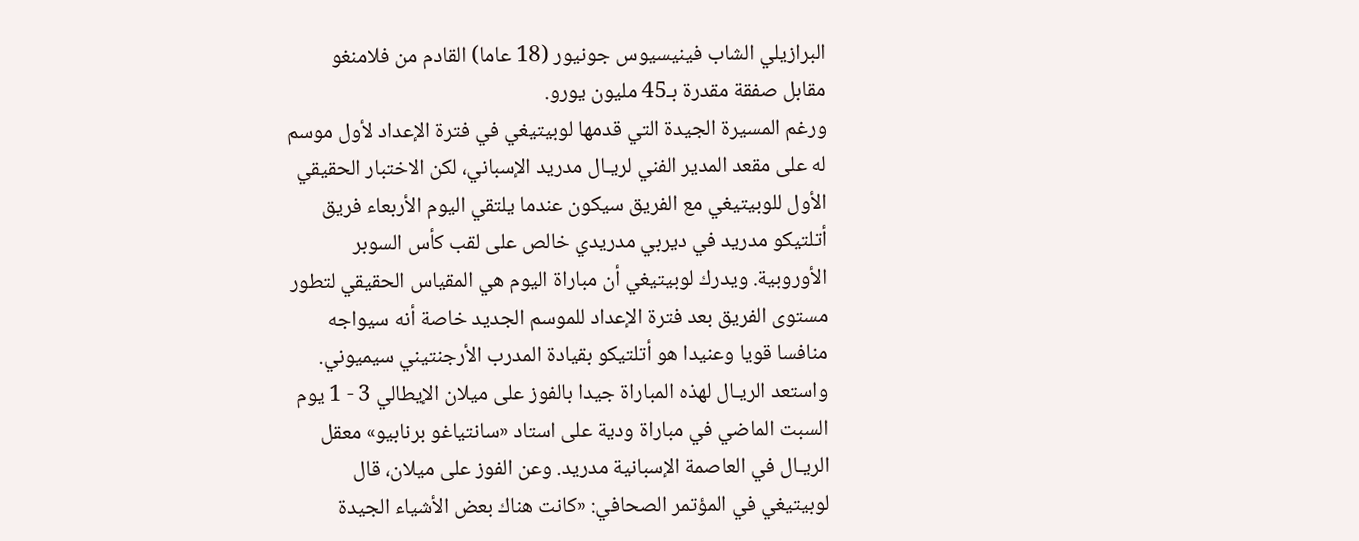البرازيلي الشاب فينيسيوس جونيور (18 عاما) القادم من فلامنغو مقابل صفقة مقدرة بـ45 مليون يورو.
ورغم المسيرة الجيدة التي قدمها لوبيتيغي في فترة الإعداد لأول موسم له على مقعد المدير الفني لريـال مدريد الإسباني، لكن الاختبار الحقيقي الأول للوبيتيغي مع الفريق سيكون عندما يلتقي اليوم الأربعاء فريق أتلتيكو مدريد في ديربي مدريدي خالص على لقب كأس السوبر الأوروبية. ويدرك لوبيتيغي أن مباراة اليوم هي المقياس الحقيقي لتطور مستوى الفريق بعد فترة الإعداد للموسم الجديد خاصة أنه سيواجه منافسا قويا وعنيدا هو أتلتيكو بقيادة المدرب الأرجنتيني سيميوني.
واستعد الريـال لهذه المباراة جيدا بالفوز على ميلان الإيطالي 3 - 1 يوم السبت الماضي في مباراة ودية على استاد «سانتياغو برنابيو» معقل الريـال في العاصمة الإسبانية مدريد. وعن الفوز على ميلان، قال لوبيتيغي في المؤتمر الصحافي: «كانت هناك بعض الأشياء الجيدة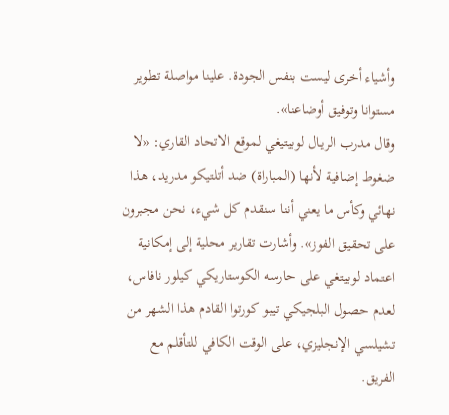وأشياء أخرى ليست بنفس الجودة. علينا مواصلة تطوير مستوانا وتوفيق أوضاعنا».
وقال مدرب الريـال لوبيتيغي لموقع الاتحاد القاري: «لا ضغوط إضافية لأنها (المباراة) ضد أتلتيكو مدريد، هذا نهائي وكأس ما يعني أننا سنقدم كل شيء، نحن مجبرون على تحقيق الفوز». وأشارت تقارير محلية إلى إمكانية اعتماد لوبيتغي على حارسه الكوستاريكي كيلور نافاس، لعدم حصول البلجيكي تيبو كورتوا القادم هذا الشهر من تشيلسي الإنجليزي، على الوقت الكافي للتأقلم مع الفريق.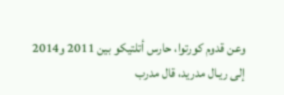وعن قدوم كورتوا، حارس أتلتيكو بين 2011 و2014 إلى ريـال مدريد، قال مدرب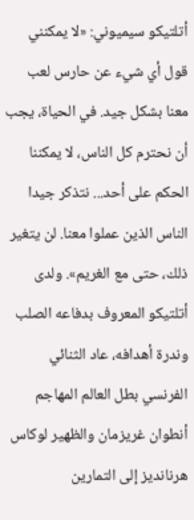أتلتيكو سيميوني: «لا يمكنني قول أي شيء عن حارس لعب معنا بشكل جيد. في الحياة، يجب أن نحترم كل الناس، لا يمكننا الحكم على أحد... نتذكر جيدا الناس الذين عملوا معنا. لن يتغير ذلك، حتى مع الغريم». ولدى أتلتيكو المعروف بدفاعه الصلب وندرة أهدافه، عاد الثنائي الفرنسي بطل العالم المهاجم أنطوان غريزمان والظهير لوكاس هرنانديز إلى التمارين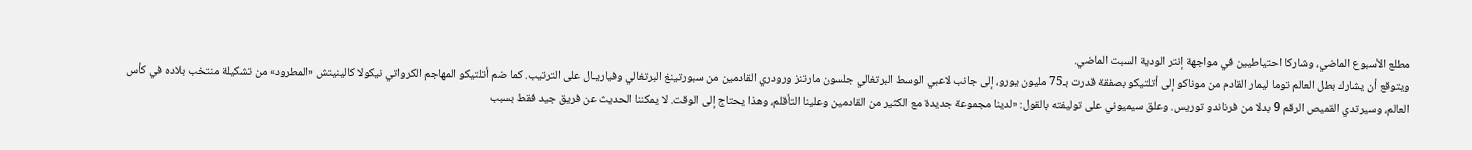مطلع الأسبوع الماضي، وشاركا احتياطيين في مواجهة إنتر الودية السبت الماضي.
ويتوقع أن يشارك بطل العالم توما ليمار القادم من موناكو إلى أتلتيكو بصفقة قدرت بـ75 مليون يورو، إلى جانب لاعبي الوسط البرتغالي جلسون مارتنز ورودري القادمين من سبورتينغ البرتغالي وفياريـال على الترتيب. كما ضم أتلتيكو المهاجم الكرواتي نيكولا كالينيتش «المطرود» من تشكيلة منتخب بلاده في كأس العالم، وسيرتدي القميص الرقم 9 بدلا من فرناندو توريس. وعلق سيميوني على توليفته بالقول: «لدينا مجموعة جديدة مع الكثير من القادمين وعلينا التأقلم، وهذا يحتاج إلى الوقت. لا يمكننا الحديث عن فريق جيد فقط بسبب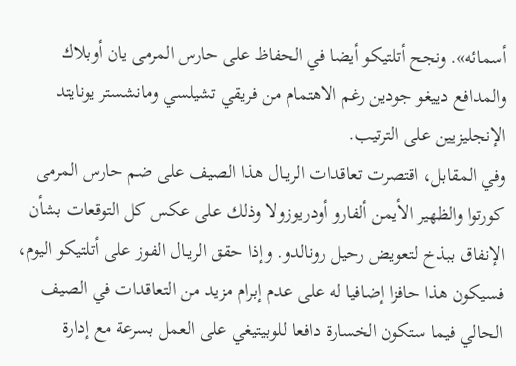أسمائه». ونجح أتلتيكو أيضا في الحفاظ على حارس المرمى يان أوبلاك والمدافع دييغو جودين رغم الاهتمام من فريقي تشيلسي ومانشستر يونايتد الإنجليزيين على الترتيب.
وفي المقابل، اقتصرت تعاقدات الريـال هذا الصيف على ضم حارس المرمى كورتوا والظهير الأيمن ألفارو أودريوزولا وذلك على عكس كل التوقعات بشأن الإنفاق ببذخ لتعويض رحيل رونالدو. وإذا حقق الريـال الفوز على أتلتيكو اليوم، فسيكون هذا حافزا إضافيا له على عدم إبرام مزيد من التعاقدات في الصيف الحالي فيما ستكون الخسارة دافعا للوبيتيغي على العمل بسرعة مع إدارة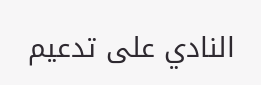النادي على تدعيم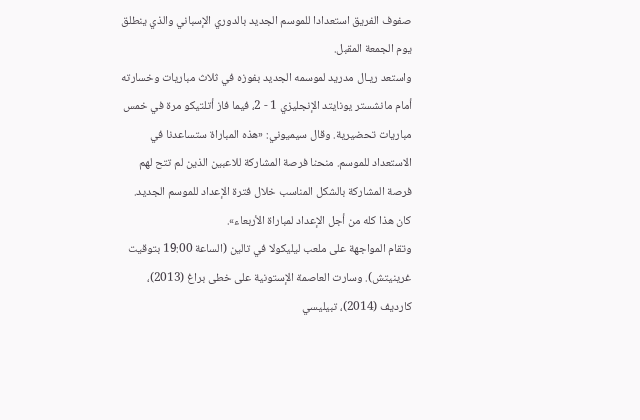صفوف الفريق استعدادا للموسم الجديد بالدوري الإسباني والذي ينطلق يوم الجمعة المقبل.
واستعد ريـال مدريد لموسمه الجديد بفوزه في ثلاث مباريات وخسارته أمام مانشستر يونايتد الإنجليزي 1 - 2، فيما فاز أتلتيكو مرة في خمس مباريات تحضيرية. وقال سيميوني: «هذه المباراة ستساعدنا في الاستعداد للموسم. منحنا فرصة المشاركة للاعبين الذين لم تتح لهم فرصة المشاركة بالشكل المناسب خلال فترة الإعداد للموسم الجديد. كان هذا كله من أجل الإعداد لمباراة الأربعاء».
وتقام المواجهة على ملعب ليليكولا في تالين (الساعة 19:00 بتوقيت غرينيتش). وسارت العاصمة الإستونية على خطى براغ (2013)، كارديف (2014)، تبيليسي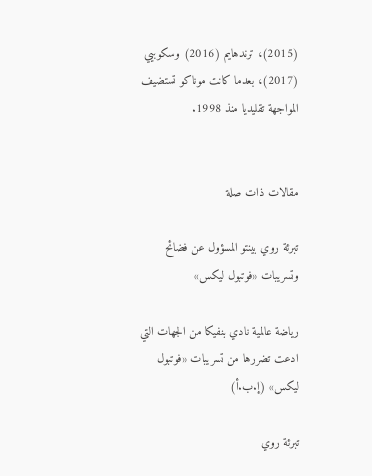(2015)، ترندهايم (2016) وسكوبيي (2017)، بعدما كانت موناكو تستضيف المواجهة تقليديا منذ 1998.


مقالات ذات صلة

تبرئة روي بينتو المسؤول عن فضائح وتسريبات «فوتبول ليكس»

رياضة عالمية نادي بنفيكا من الجهات التي ادعت تضررها من تسريبات «فوتبول ليكس» (إ.ب.أ)

تبرئة روي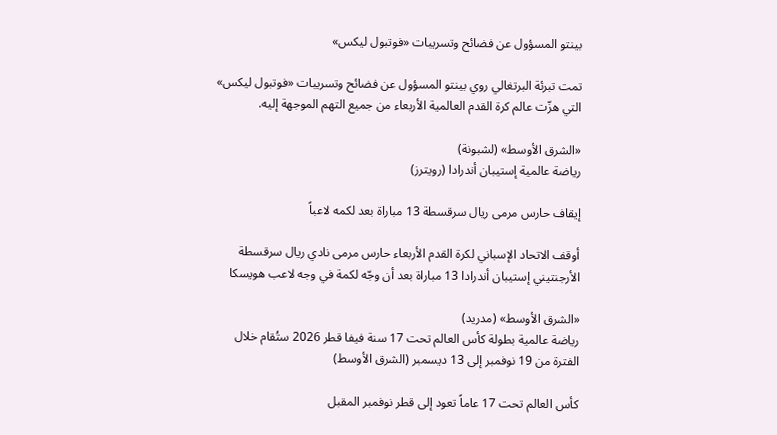بينتو المسؤول عن فضائح وتسريبات «فوتبول ليكس»

تمت تبرئة البرتغالي روي بينتو المسؤول عن فضائح وتسريبات «فوتبول ليكس» التي هزّت عالم كرة القدم العالمية الأربعاء من جميع التهم الموجهة إليه.

«الشرق الأوسط» (لشبونة)
رياضة عالمية إستيبان أندرادا (رويترز)

إيقاف حارس مرمى ريال سرقسطة 13 مباراة بعد لكمه لاعباً

أوقف الاتحاد الإسباني لكرة القدم الأربعاء حارس مرمى نادي ريال سرقسطة الأرجنتيني إستيبان أندرادا 13 مباراة بعد أن وجّه لكمة في وجه لاعب هويسكا

«الشرق الأوسط» (مدريد)
رياضة عالمية بطولة كأس العالم تحت 17 سنة فيفا قطر 2026 ستُقام خلال الفترة من 19 نوفمبر إلى 13 ديسمبر (الشرق الأوسط)

كأس العالم تحت 17 عاماً تعود إلى قطر نوفمبر المقبل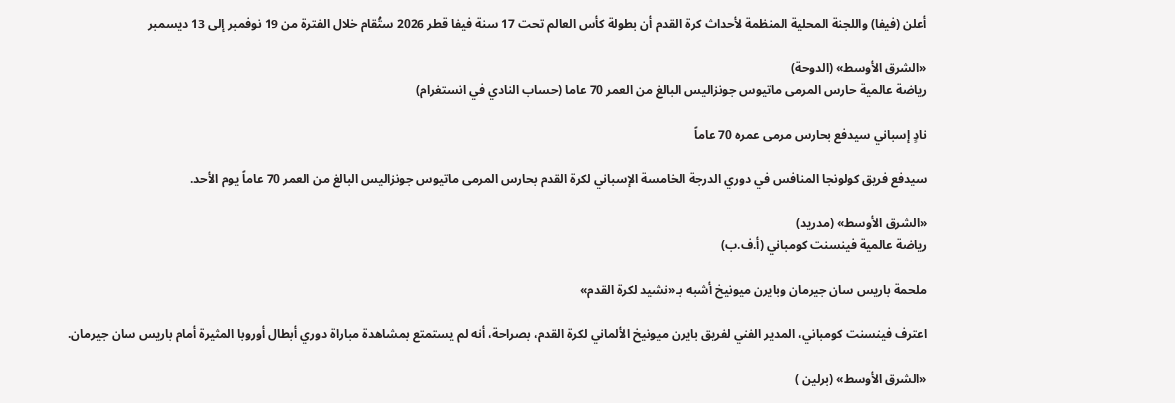أعلن (فيفا) واللجنة المحلية المنظمة لأحداث كرة القدم أن بطولة كأس العالم تحت 17 سنة فيفا قطر 2026 ستُقام خلال الفترة من 19 نوفمبر إلى 13 ديسمبر

«الشرق الأوسط» (الدوحة)
رياضة عالمية حارس المرمى ماتيوس جونزاليس البالغ من العمر 70 عاما (حساب النادي في انستغرام)

نادٍ إسباني سيدفع بحارس مرمى عمره 70 عاماً

سيدفع فريق كولونجا المنافس في دوري الدرجة الخامسة الإسباني لكرة القدم بحارس المرمى ماتيوس جونزاليس البالغ من العمر 70 عاماً يوم الأحد.

«الشرق الأوسط» (مدريد)
رياضة عالمية فينسنت كومباني (أ.ف.ب)

ملحمة باريس سان جيرمان وبايرن ميونيخ أشبه بـ«نشيد لكرة القدم»

اعترف فينسنت كومباني، المدير الفني لفريق بايرن ميونيخ الألماني لكرة القدم، بصراحة، أنه لم يستمتع بمشاهدة مباراة دوري أبطال أوروبا المثيرة أمام باريس سان جيرمان.

«الشرق الأوسط» (برلين )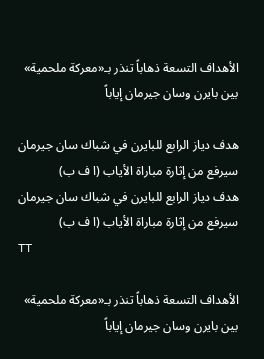الأهداف التسعة ذهاباً تنذر بـ«معركة ملحمية» بين بايرن وسان جيرمان إياباً

هدف دياز الرابع للبايرن في شباك سان جيرمان سيرفع من إثارة مباراة الأياب (ا ف ب)
هدف دياز الرابع للبايرن في شباك سان جيرمان سيرفع من إثارة مباراة الأياب (ا ف ب)
TT

الأهداف التسعة ذهاباً تنذر بـ«معركة ملحمية» بين بايرن وسان جيرمان إياباً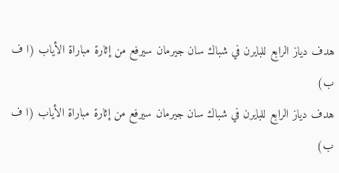هدف دياز الرابع للبايرن في شباك سان جيرمان سيرفع من إثارة مباراة الأياب (ا ف ب)
هدف دياز الرابع للبايرن في شباك سان جيرمان سيرفع من إثارة مباراة الأياب (ا ف ب)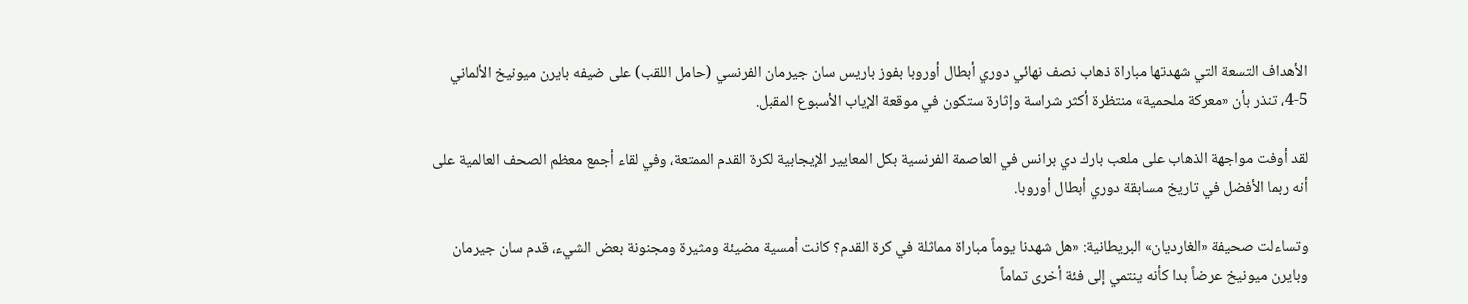الأهداف التسعة التي شهدتها مباراة ذهاب نصف نهائي دوري أبطال أوروبا بفوز باريس سان جيرمان الفرنسي (حامل اللقب) على ضيفه بايرن ميونيخ الألماني 5-4، تنذر بأن «معركة ملحمية» منتظرة أكثر شراسة وإثارة ستكون في موقعة الإياب الأسبوع المقبل.

لقد أوفت مواجهة الذهاب على ملعب بارك دي برانس في العاصمة الفرنسية بكل المعايير الإيجابية لكرة القدم الممتعة، وفي لقاء أجمع معظم الصحف العالمية على أنه ربما الأفضل في تاريخ مسابقة دوري أبطال أوروبا.

وتساءلت صحيفة «الغارديان» البريطانية: «هل شهدنا يوماً مباراة مماثلة في كرة القدم؟ كانت أمسية مضيئة ومثيرة ومجنونة بعض الشيء، قدم سان جيرمان وبايرن ميونيخ عرضاً بدا كأنه ينتمي إلى فئة أخرى تماماً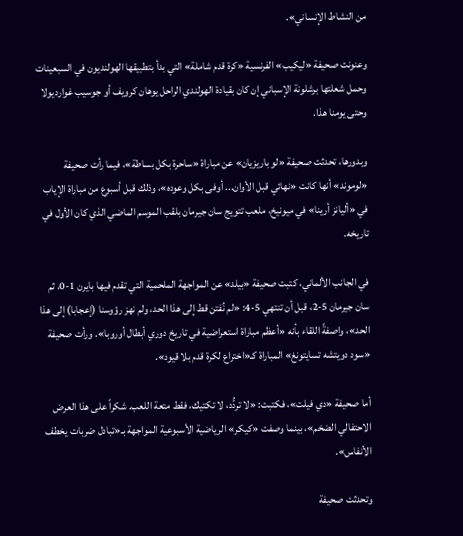من النشاط الإنساني».

وعنونت صحيفة «ليكيب» الفرنسية «كرة قدم شاملة» التي بدأ بتطبيقها الهولنديون في السبعينات وحمل شعلتها برشلونة الإسباني إن كان بقيادة الهولندي الراحل يوهان كرويف أو جوسيب غوارديولا وحتى يومنا هذا.

وبدورها، تحدثت صحيفة «لو باريزيان» عن مباراة «ساحرة بكل بساطة»، فيما رأت صحيفة «لوموند» أنها كانت «نهائي قبل الأوان... أوفى بكل وعوده»، وذلك قبل أسبوع من مباراة الإياب في «أليانز أرينا» في ميونيخ، ملعب تتويج سان جيرمان بلقب الموسم الماضي الذي كان الأول في تاريخه.

في الجانب الألماني، كتبت صحيفة «بيلد» عن المواجهة الملحمية التي تقدم فيها بايرن 1-0، ثم سان جيرمان 5-2، قبل أن تنتهي 5-4: «لم نُفتن قط إلى هذا الحد، ولم نهز رؤوسنا (إعجابا) إلى هذا الحد»، واصفةً اللقاء بأنه «أعظم مباراة استعراضية في تاريخ دوري أبطال أوروبا». ورأت صحيفة «سود دويتشه تسايتونغ» المباراة كـ«اختراع لكرة قدم بلا قيود».

أما صحيفة «دي فيلت»، فكتبت: «لا تردُّد، لا تكتيك، فقط متعة اللعب. شكراً على هذا العرض الاحتفالي الضخم»، بينما وصفت «كيكر» الرياضية الأسبوعية المواجهة بـ«تبادل ضربات يخطف الأنفاس».

وتحدثت صحيفة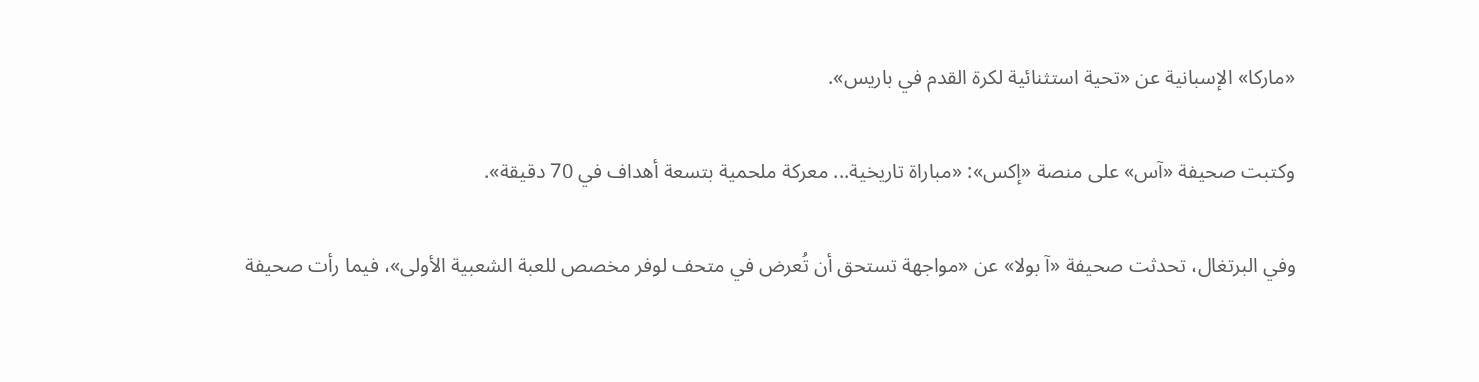«ماركا» الإسبانية عن «تحية استثنائية لكرة القدم في باريس».

وكتبت صحيفة «آس» على منصة «إكس»: «مباراة تاريخية... معركة ملحمية بتسعة أهداف في 70 دقيقة».

وفي البرتغال، تحدثت صحيفة «آ بولا» عن «مواجهة تستحق أن تُعرض في متحف لوفر مخصص للعبة الشعبية الأولى»، فيما رأت صحيفة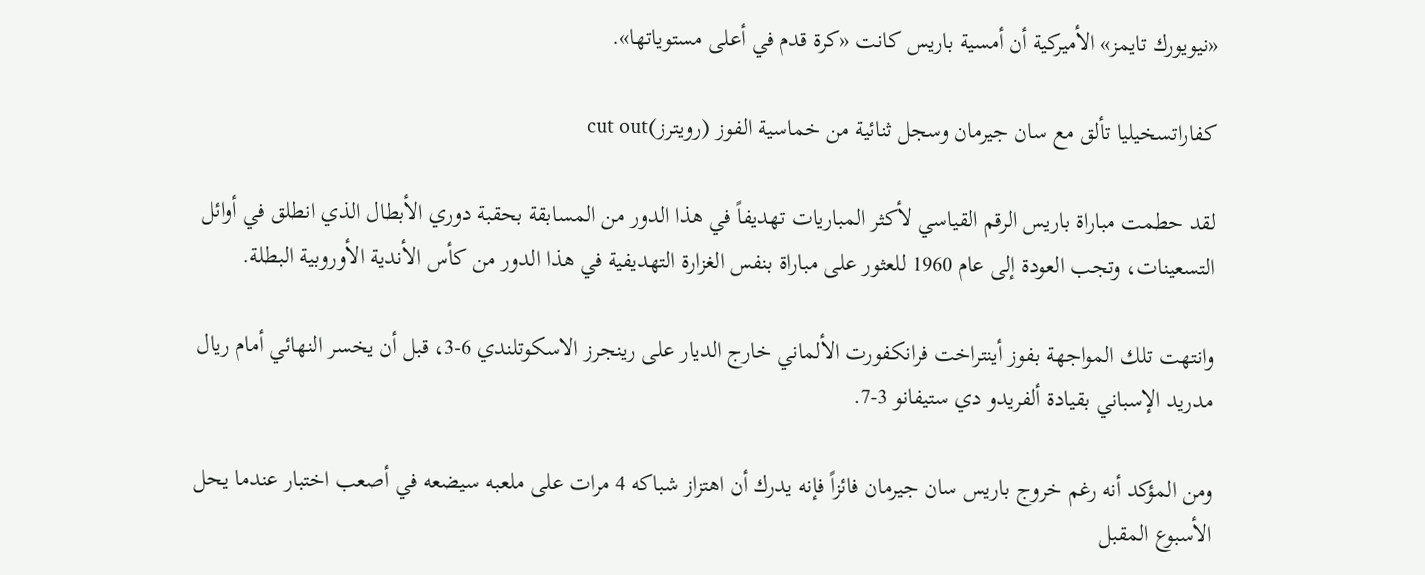«نيويورك تايمز» الأميركية أن أمسية باريس كانت «كرة قدم في أعلى مستوياتها».

كفاراتسخيليا تألق مع سان جيرمان وسجل ثنائية من خماسية الفوز (رويترز)cut out

لقد حطمت مباراة باريس الرقم القياسي لأكثر المباريات تهديفاً في هذا الدور من المسابقة بحقبة دوري الأبطال الذي انطلق في أوائل التسعينات، وتجب العودة إلى عام 1960 للعثور على مباراة بنفس الغزارة التهديفية في هذا الدور من كأس الأندية الأوروبية البطلة.

وانتهت تلك المواجهة بفوز أينتراخت فرانكفورت الألماني خارج الديار على رينجرز الاسكوتلندي 6-3، قبل أن يخسر النهائي أمام ريال مدريد الإسباني بقيادة ألفريدو دي ستيفانو 3-7.

ومن المؤكد أنه رغم خروج باريس سان جيرمان فائزاً فإنه يدرك أن اهتزاز شباكه 4 مرات على ملعبه سيضعه في أصعب اختبار عندما يحل الأسبوع المقبل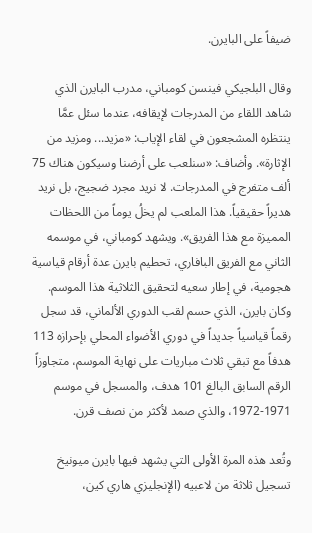ضيفاً على البايرن.

وقال البلجيكي فينسن كومباني، مدرب البايرن الذي شاهد اللقاء من المدرجات لإيقافه، عندما سئل عمَّا ينتظره المشجعون في لقاء الإياب: «مزيد... ومزيد من الإثارة». وأضاف: «سنلعب على أرضنا وسيكون هناك 75 ألف متفرج في المدرجات. لا نريد مجرد ضجيج، بل نريد هديراً حقيقياً. هذا الملعب لم يخلُ يوماً من اللحظات المميزة مع هذا الفريق». ويشهد كومباني، في موسمه الثاني مع الفريق البافاري، تحطيم بايرن عدة أرقام قياسية هجومية، في إطار سعيه لتحقيق الثلاثية هذا الموسم. وكان بايرن، الذي حسم لقب الدوري الألماني، قد سجل رقماً قياسياً جديداً في دوري الأضواء المحلي بإحرازه 113 هدفاً مع تبقي ثلاث مباريات على نهاية الموسم، متجاوزاً الرقم السابق البالغ 101 هدف، والمسجل في موسم 1971-1972، والذي صمد لأكثر من نصف قرن.

وتُعد هذه المرة الأولى التي يشهد فيها بايرن ميونيخ تسجيل ثلاثة من لاعبيه (الإنجليزي هاري كين،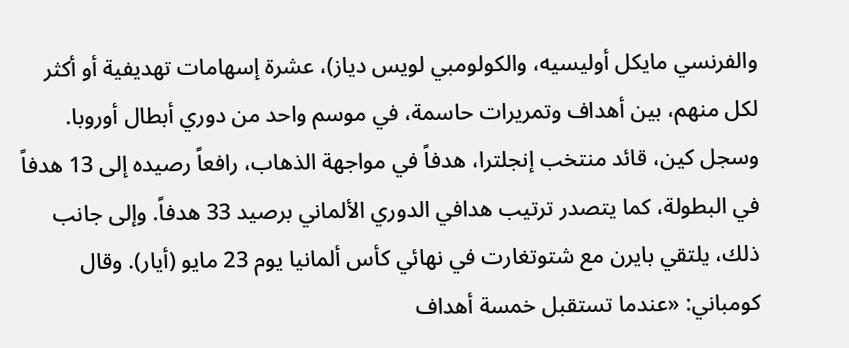والفرنسي مايكل أوليسيه، والكولومبي لويس دياز)، عشرة إسهامات تهديفية أو أكثر لكل منهم، بين أهداف وتمريرات حاسمة، في موسم واحد من دوري أبطال أوروبا. وسجل كين، قائد منتخب إنجلترا، هدفاً في مواجهة الذهاب، رافعاً رصيده إلى 13 هدفاً في البطولة، كما يتصدر ترتيب هدافي الدوري الألماني برصيد 33 هدفاً. وإلى جانب ذلك، يلتقي بايرن مع شتوتغارت في نهائي كأس ألمانيا يوم 23 مايو (أيار). وقال كومباني: «عندما تستقبل خمسة أهداف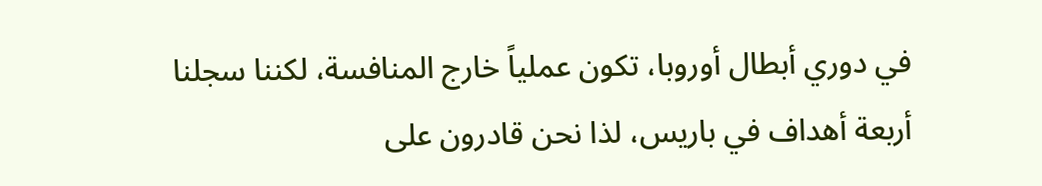في دوري أبطال أوروبا، تكون عملياً خارج المنافسة، لكننا سجلنا أربعة أهداف في باريس، لذا نحن قادرون على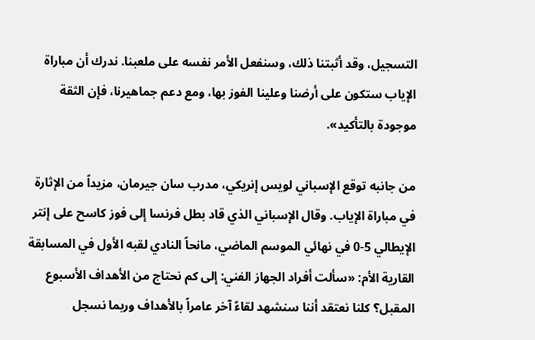التسجيل، وقد أثبتنا ذلك، وسنفعل الأمر نفسه على ملعبنا. ندرك أن مباراة الإياب ستكون على أرضنا وعلينا الفوز بها، ومع دعم جماهيرنا، فإن الثقة موجودة بالتأكيد».

من جانبه توقع الإسباني لويس إنريكي، مدرب سان جيرمان، مزيداً من الإثارة في مباراة الإياب. وقال الإسباني الذي قاد بطل فرنسا إلى فوز كاسح على إنتر الإيطالي 5-0 في نهائي الموسم الماضي، مانحاً النادي لقبه الأول في المسابقة القارية الأم: «سألت أفراد الجهاز الفني: إلى كم نحتاج من الأهداف الأسبوع المقبل؟ كلنا نعتقد أننا سنشهد لقاءً آخر عامراً بالأهداف وربما نسجل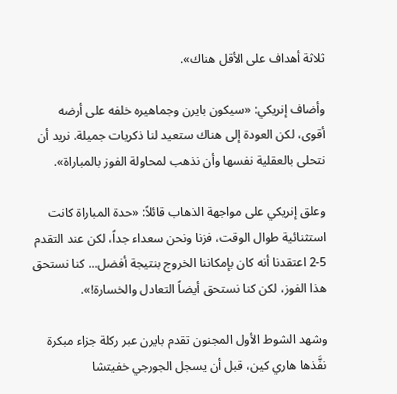ثلاثة أهداف على الأقل هناك».

وأضاف إنريكي: «سيكون بايرن وجماهيره خلفه على أرضه أقوى، لكن العودة إلى هناك ستعيد لنا ذكريات جميلة. نريد أن نتحلى بالعقلية نفسها وأن نذهب لمحاولة الفوز بالمباراة».

وعلق إنريكي على مواجهة الذهاب قائلاً: «حدة المباراة كانت استثنائية طوال الوقت، فزنا ونحن سعداء جداً، لكن عند التقدم 5-2 اعتقدنا أنه كان بإمكاننا الخروج بنتيجة أفضل... كنا نستحق هذا الفوز، لكن كنا نستحق أيضاً التعادل والخسارة!».

وشهد الشوط الأول المجنون تقدم بايرن عبر ركلة جزاء مبكرة نفَّذها هاري كين، قبل أن يسجل الجورجي خفيتشا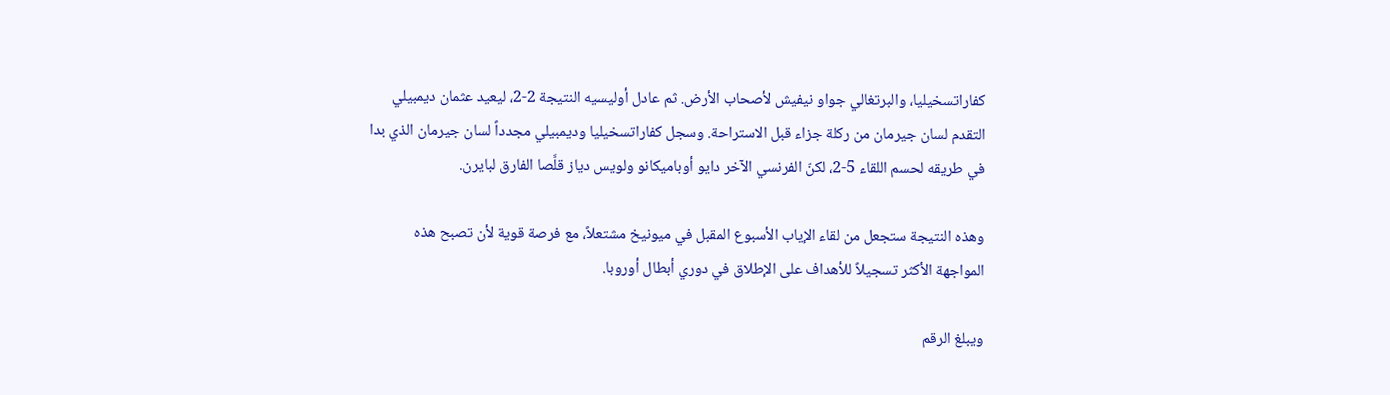كفاراتسخيليا، والبرتغالي جواو نيفيش لأصحاب الأرض. ثم عادل أوليسيه النتيجة 2-2، ليعيد عثمان ديمبيلي التقدم لسان جيرمان من ركلة جزاء قبل الاستراحة. وسجل كفاراتسخيليا وديمبيلي مجدداً لسان جيرمان الذي بدا في طريقه لحسم اللقاء 5-2، لكنّ الفرنسي الآخر دايو أوباميكانو ولويس دياز قلَّصا الفارق لبايرن.

وهذه النتيجة ستجعل من لقاء الإياب الأسبوع المقبل في ميونيخ مشتعلاً، مع فرصة قوية لأن تصبح هذه المواجهة الأكثر تسجيلاً للأهداف على الإطلاق في دوري أبطال أوروبا.

ويبلغ الرقم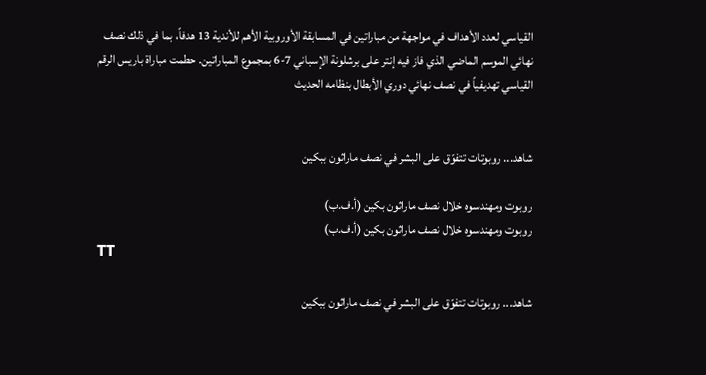القياسي لعدد الأهداف في مواجهة من مباراتين في المسابقة الأوروبية الأهم للأندية 13 هدفاً، بما في ذلك نصف نهائي الموسم الماضي الذي فاز فيه إنتر على برشلونة الإسباني 7-6 بمجموع المباراتين. حطمت مباراة باريس الرقم القياسي تهديفياً في نصف نهائي دوري الأبطال بنظامه الحديث


شاهد... روبوتات تتفوّق على البشر في نصف ماراثون ببكين

روبوت ومهندسوه خلال نصف ماراثون بكين (أ.ف.ب)
روبوت ومهندسوه خلال نصف ماراثون بكين (أ.ف.ب)
TT

شاهد... روبوتات تتفوّق على البشر في نصف ماراثون ببكين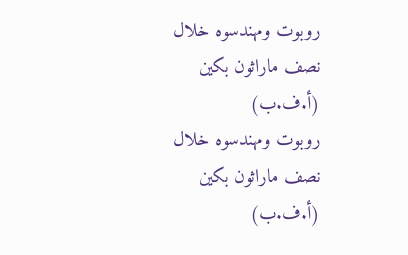روبوت ومهندسوه خلال نصف ماراثون بكين (أ.ف.ب)
روبوت ومهندسوه خلال نصف ماراثون بكين (أ.ف.ب)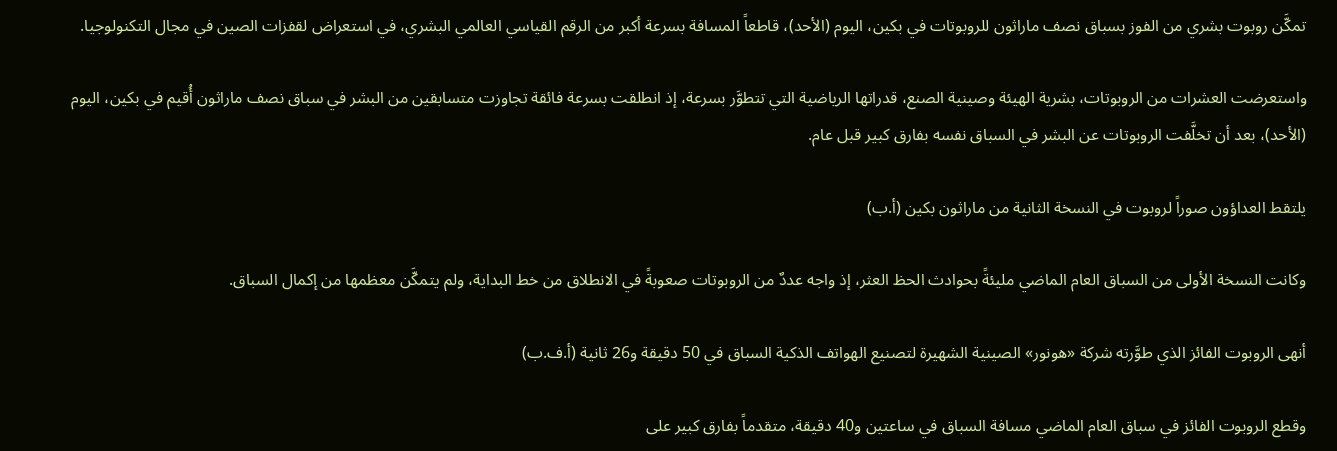تمكَّن روبوت بشري من الفوز بسباق نصف ماراثون للروبوتات في بكين، اليوم (الأحد)، قاطعاً المسافة بسرعة أكبر من الرقم القياسي العالمي البشري، في استعراض لقفزات الصين في مجال التكنولوجيا.

واستعرضت العشرات ‌من الروبوتات، بشرية الهيئة وصينية الصنع، قدراتها الرياضية التي تتطوَّر بسرعة، إذ انطلقت بسرعة فائقة تجاوزت متسابقين من البشر في سباق نصف ماراثون أُقيم في بكين، اليوم (الأحد)، بعد أن تخلَّفت الروبوتات عن البشر في السباق نفسه بفارق كبير قبل عام.

يلتقط العداؤون صوراً لروبوت في النسخة الثانية من ماراثون بكين (أ.ب)

وكانت النسخة الأولى من السباق العام الماضي مليئةً بحوادث الحظ العثر، إذ واجه عددٌ من الروبوتات صعوبةً في الانطلاق من خط البداية، ولم يتمكَّن معظمها ‌من إكمال ‌السباق.

أنهى الروبوت الفائز الذي طوَّرته شركة «هونور» الصينية الشهيرة لتصنيع الهواتف الذكية السباق في 50 دقيقة و26 ثانية (أ.ف.ب)

وقطع الروبوت الفائز في سباق ‌العام الماضي مسافة السباق في ساعتين و40 دقيقة، متقدماً بفارق كبير على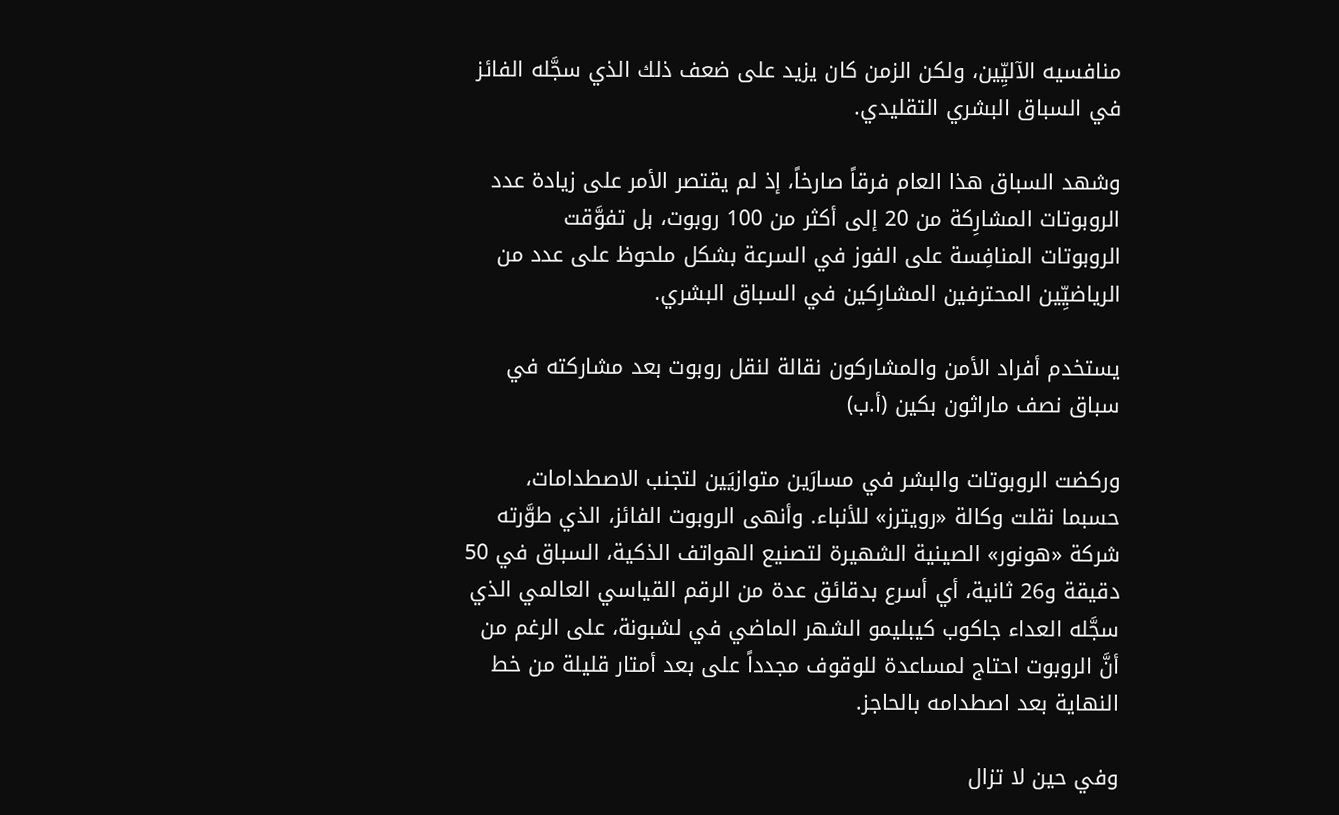منافسيه الآليِّين، ولكن الزمن كان يزيد على ضعف ذلك الذي سجَّله الفائز في السباق البشري التقليدي.

وشهد السباق هذا العام فرقاً صارخاً، إذ لم يقتصر الأمر على زيادة عدد الروبوتات المشارِكة من 20 إلى أكثر من 100 روبوت، بل تفوَّقت الروبوتات ‌المنافِسة على الفوز ‌في السرعة بشكل ملحوظ على عدد من الرياضيِّين المحترفين المشارِكين ‌في السباق البشري.

يستخدم أفراد الأمن والمشاركون نقالة لنقل روبوت بعد مشاركته في سباق نصف ماراثون بكين (أ.ب)

وركضت الروبوتات والبشر في مسارَين ‌متوازيَين لتجنب الاصطدامات، حسبما نقلت وكالة «رويترز» للأنباء. وأنهى الروبوت الفائز، الذي طوَّرته شركة «هونور» الصينية الشهيرة لتصنيع الهواتف الذكية، السباق في 50 دقيقة و26 ثانية، أي أسرع بدقائق عدة من الرقم ‌القياسي العالمي الذي سجَّله العداء جاكوب كيبليمو الشهر الماضي في لشبونة، على الرغم من أنَّ الروبوت احتاج لمساعدة للوقوف مجدداً على بعد أمتار قليلة من خط النهاية بعد اصطدامه بالحاجز.

وفي حين لا تزال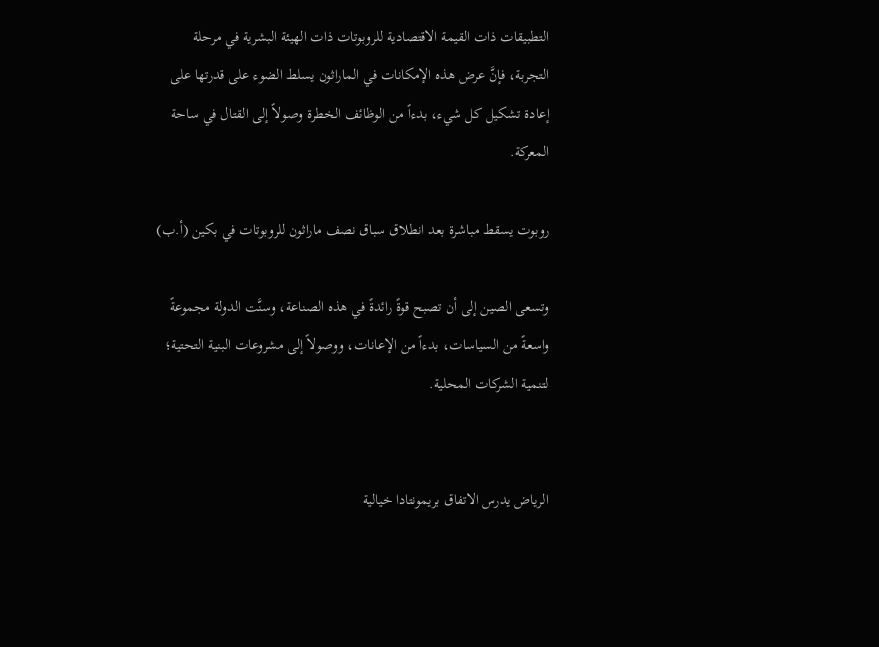التطبيقات ذات القيمة الاقتصادية للروبوتات ذات الهيئة البشرية في مرحلة التجربة، فإنَّ عرض هذه الإمكانات في الماراثون يسلط الضوء على قدرتها على إعادة تشكيل كل شيء، بدءاً من الوظائف الخطرة وصولاً إلى القتال في ساحة المعركة.

روبوت يسقط مباشرة بعد انطلاق سباق نصف ماراثون للروبوتات في بكين (أ.ب)

وتسعى الصين إلى أن تصبح قوةً رائدةً في هذه الصناعة، وسنَّت الدولة مجموعةً واسعةً من السياسات، بدءاً من الإعانات، ووصولاً إلى مشروعات البنية التحتية؛ لتنمية الشركات المحلية.


الرياض يدرس الاتفاق بريمونتادا خيالية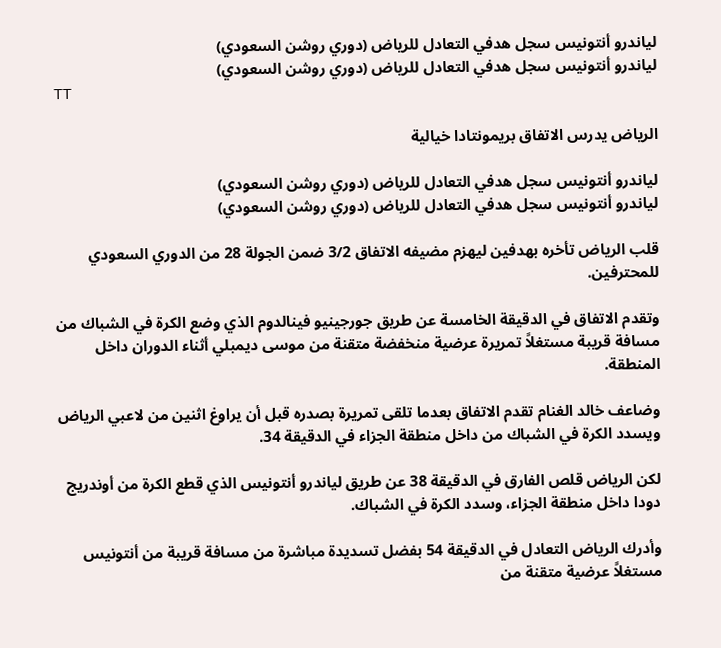لياندرو أنتونيس سجل هدفي التعادل للرياض (دوري روشن السعودي)
لياندرو أنتونيس سجل هدفي التعادل للرياض (دوري روشن السعودي)
TT

الرياض يدرس الاتفاق بريمونتادا خيالية

لياندرو أنتونيس سجل هدفي التعادل للرياض (دوري روشن السعودي)
لياندرو أنتونيس سجل هدفي التعادل للرياض (دوري روشن السعودي)

قلب الرياض تأخره بهدفين ليهزم مضيفه الاتفاق 3/2 ضمن الجولة 28 من الدوري السعودي للمحترفين.

وتقدم الاتفاق في الدقيقة الخامسة عن طريق جورجينيو فينالدوم الذي وضع الكرة في الشباك من مسافة قريبة مستغلاً تمريرة عرضية منخفضة متقنة من موسى ديمبلي أثناء الدوران داخل المنطقة.

وضاعف خالد الغنام تقدم الاتفاق بعدما تلقى تمريرة بصدره قبل أن يراوغ اثنين من لاعبي الرياض ويسدد الكرة في الشباك من داخل منطقة الجزاء في الدقيقة 34.

لكن الرياض قلص الفارق في الدقيقة 38 عن طريق لياندرو أنتونيس الذي قطع الكرة من أوندريج دودا داخل منطقة الجزاء، وسدد الكرة في الشباك.

وأدرك الرياض التعادل في الدقيقة 54 بفضل تسديدة مباشرة من مسافة قريبة من أنتونيس مستغلاً عرضية متقنة من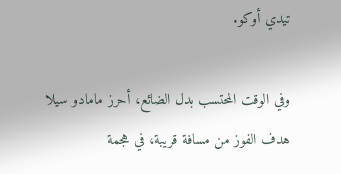تيدي أوكو.

وفي الوقت المحتسب بدل الضائع، أحرز مامادو سيلا هدف الفوز من مسافة قريبة، في هجمة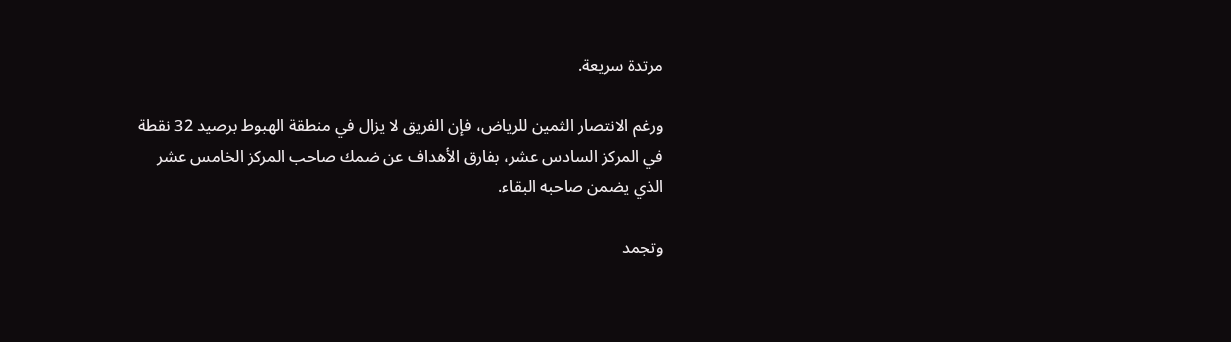مرتدة سريعة.

ورغم الانتصار الثمين للرياض، فإن الفريق لا يزال في منطقة الهبوط برصيد 32 نقطة في المركز السادس عشر، بفارق الأهداف عن ضمك صاحب المركز الخامس عشر الذي يضمن صاحبه البقاء.

وتجمد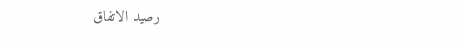رصيد الاتفاق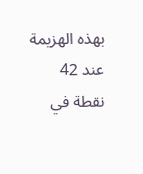بهذه الهزيمة عند 42 نقطة في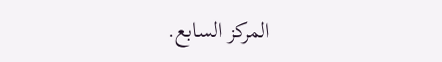المركز السابع.